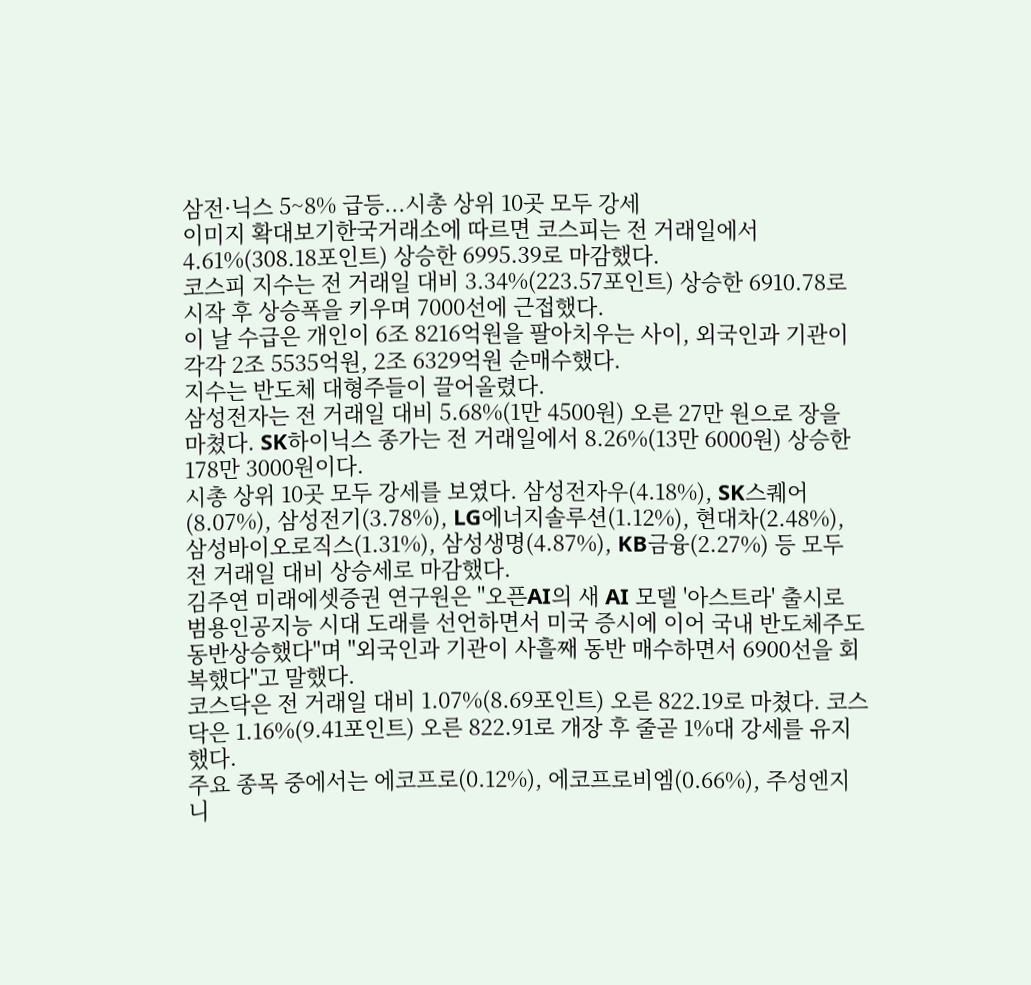삼전·닉스 5~8% 급등...시총 상위 10곳 모두 강세
이미지 확대보기한국거래소에 따르면 코스피는 전 거래일에서 4.61%(308.18포인트) 상승한 6995.39로 마감했다.
코스피 지수는 전 거래일 대비 3.34%(223.57포인트) 상승한 6910.78로 시작 후 상승폭을 키우며 7000선에 근접했다.
이 날 수급은 개인이 6조 8216억원을 팔아치우는 사이, 외국인과 기관이 각각 2조 5535억원, 2조 6329억원 순매수했다.
지수는 반도체 대형주들이 끌어올렸다.
삼성전자는 전 거래일 대비 5.68%(1만 4500원) 오른 27만 원으로 장을 마쳤다. SK하이닉스 종가는 전 거래일에서 8.26%(13만 6000원) 상승한 178만 3000원이다.
시총 상위 10곳 모두 강세를 보였다. 삼성전자우(4.18%), SK스퀘어(8.07%), 삼성전기(3.78%), LG에너지솔루션(1.12%), 현대차(2.48%), 삼성바이오로직스(1.31%), 삼성생명(4.87%), KB금융(2.27%) 등 모두 전 거래일 대비 상승세로 마감했다.
김주연 미래에셋증권 연구원은 "오픈AI의 새 AI 모델 '아스트라' 출시로 범용인공지능 시대 도래를 선언하면서 미국 증시에 이어 국내 반도체주도 동반상승했다"며 "외국인과 기관이 사흘째 동반 매수하면서 6900선을 회복했다"고 말했다.
코스닥은 전 거래일 대비 1.07%(8.69포인트) 오른 822.19로 마쳤다. 코스닥은 1.16%(9.41포인트) 오른 822.91로 개장 후 줄곧 1%대 강세를 유지했다.
주요 종목 중에서는 에코프로(0.12%), 에코프로비엠(0.66%), 주성엔지니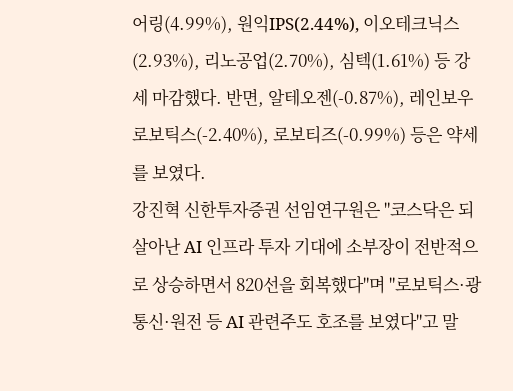어링(4.99%), 원익IPS(2.44%), 이오테크닉스(2.93%), 리노공업(2.70%), 심텍(1.61%) 등 강세 마감했다. 반면, 알테오젠(-0.87%), 레인보우로보틱스(-2.40%), 로보티즈(-0.99%) 등은 약세를 보였다.
강진혁 신한투자증권 선임연구원은 "코스닥은 되살아난 AI 인프라 투자 기대에 소부장이 전반적으로 상승하면서 820선을 회복했다"며 "로보틱스·광통신·원전 등 AI 관련주도 호조를 보였다"고 말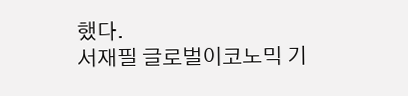했다.
서재필 글로벌이코노믹 기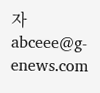자 abceee@g-enews.com